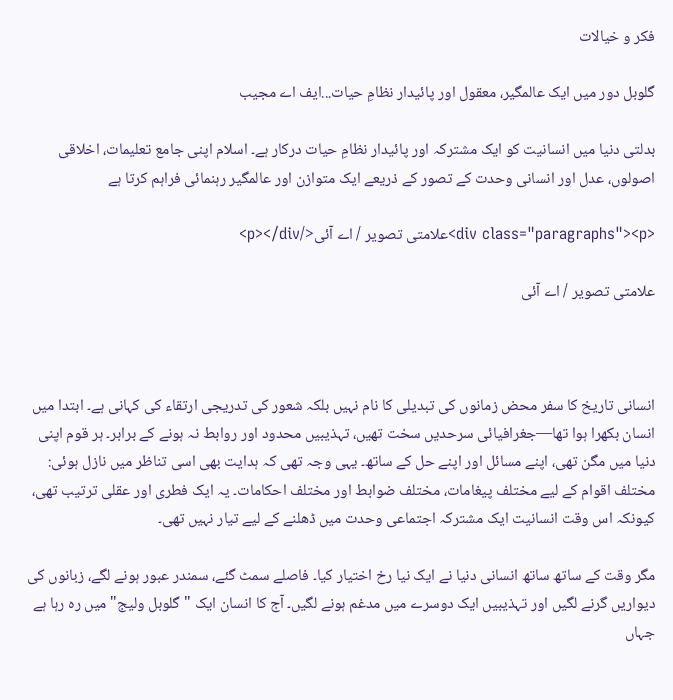فکر و خیالات

گلوبل دور میں ایک عالمگیر، معقول اور پائیدار نظامِ حیات...ایف اے مجیب

بدلتی دنیا میں انسانیت کو ایک مشترکہ اور پائیدار نظامِ حیات درکار ہے۔ اسلام اپنی جامع تعلیمات، اخلاقی اصولوں، عدل اور انسانی وحدت کے تصور کے ذریعے ایک متوازن اور عالمگیر رہنمائی فراہم کرتا ہے

<div class="paragraphs"><p>علامتی تصویر / اے آئی</p></div>

علامتی تصویر / اے آئی



انسانی تاریخ کا سفر محض زمانوں کی تبدیلی کا نام نہیں بلکہ شعور کی تدریجی ارتقاء کی کہانی ہے۔ ابتدا میں انسان بکھرا ہوا تھا—جغرافیائی سرحدیں سخت تھیں، تہذیبیں محدود اور روابط نہ ہونے کے برابر۔ ہر قوم اپنی دنیا میں مگن تھی، اپنے مسائل اور اپنے حل کے ساتھ۔ یہی وجہ تھی کہ ہدایت بھی اسی تناظر میں نازل ہوئی: مختلف اقوام کے لیے مختلف پیغامات، مختلف ضوابط اور مختلف احکامات۔ یہ ایک فطری اور عقلی ترتیب تھی، کیونکہ اس وقت انسانیت ایک مشترکہ اجتماعی وحدت میں ڈھلنے کے لیے تیار نہیں تھی۔

مگر وقت کے ساتھ ساتھ انسانی دنیا نے ایک نیا رخ اختیار کیا۔ فاصلے سمٹ گئے، سمندر عبور ہونے لگے، زبانوں کی دیواریں گرنے لگیں اور تہذیبیں ایک دوسرے میں مدغم ہونے لگیں۔ آج کا انسان ایک "گلوبل ولیج" میں رہ رہا ہے جہاں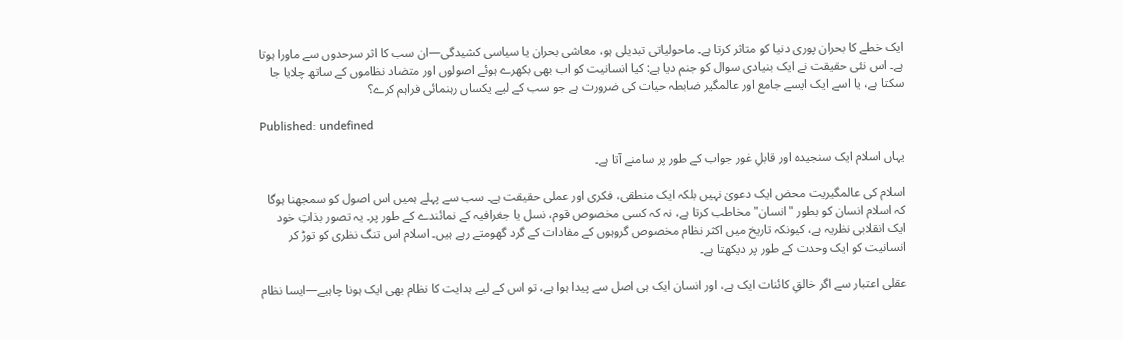ایک خطے کا بحران پوری دنیا کو متاثر کرتا ہے۔ ماحولیاتی تبدیلی ہو، معاشی بحران یا سیاسی کشیدگی—ان سب کا اثر سرحدوں سے ماورا ہوتا ہے۔ اس نئی حقیقت نے ایک بنیادی سوال کو جنم دیا ہے: کیا انسانیت کو اب بھی بکھرے ہوئے اصولوں اور متضاد نظاموں کے ساتھ چلایا جا سکتا ہے، یا اسے ایک ایسے جامع اور عالمگیر ضابطہ حیات کی ضرورت ہے جو سب کے لیے یکساں رہنمائی فراہم کرے؟

Published: undefined

یہاں اسلام ایک سنجیدہ اور قابلِ غور جواب کے طور پر سامنے آتا ہے۔

اسلام کی عالمگیریت محض ایک دعویٰ نہیں بلکہ ایک منطقی، فکری اور عملی حقیقت ہے۔ سب سے پہلے ہمیں اس اصول کو سمجھنا ہوگا کہ اسلام انسان کو بطور "انسان" مخاطب کرتا ہے، نہ کہ کسی مخصوص قوم، نسل یا جغرافیہ کے نمائندے کے طور پر۔ یہ تصور بذاتِ خود ایک انقلابی نظریہ ہے، کیونکہ تاریخ میں اکثر نظام مخصوص گروہوں کے مفادات کے گرد گھومتے رہے ہیں۔ اسلام اس تنگ نظری کو توڑ کر انسانیت کو ایک وحدت کے طور پر دیکھتا ہے۔

عقلی اعتبار سے اگر خالقِ کائنات ایک ہے، اور انسان ایک ہی اصل سے پیدا ہوا ہے، تو اس کے لیے ہدایت کا نظام بھی ایک ہونا چاہیے—ایسا نظام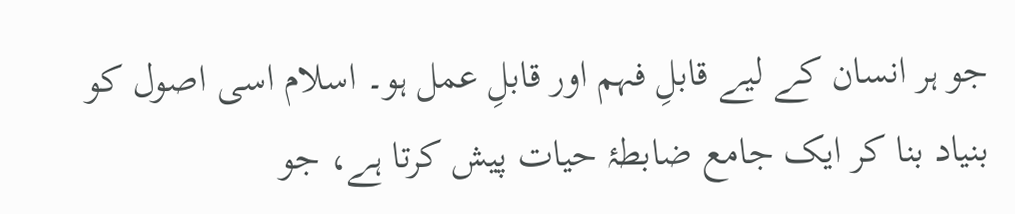جو ہر انسان کے لیے قابلِ فہم اور قابلِ عمل ہو۔ اسلام اسی اصول کو بنیاد بنا کر ایک جامع ضابطۂ حیات پیش کرتا ہے، جو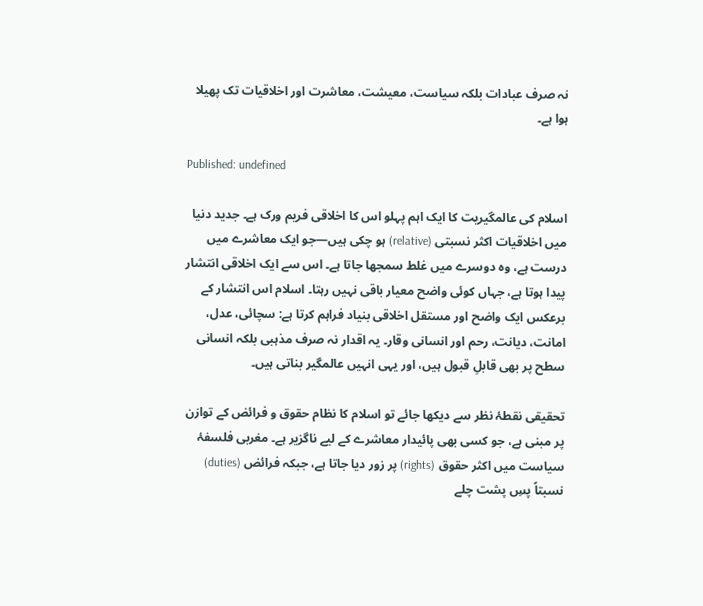نہ صرف عبادات بلکہ سیاست، معیشت، معاشرت اور اخلاقیات تک پھیلا ہوا ہے۔

Published: undefined

اسلام کی عالمگیریت کا ایک اہم پہلو اس کا اخلاقی فریم ورک ہے۔ جدید دنیا میں اخلاقیات اکثر نسبتی (relative) ہو چکی ہیں—جو ایک معاشرے میں درست ہے، وہ دوسرے میں غلط سمجھا جاتا ہے۔ اس سے ایک اخلاقی انتشار پیدا ہوتا ہے، جہاں کوئی واضح معیار باقی نہیں رہتا۔ اسلام اس انتشار کے برعکس ایک واضح اور مستقل اخلاقی بنیاد فراہم کرتا ہے: سچائی، عدل، امانت، دیانت، رحم اور انسانی وقار۔ یہ اقدار نہ صرف مذہبی بلکہ انسانی سطح پر بھی قابلِ قبول ہیں، اور یہی انہیں عالمگیر بناتی ہیں۔

تحقیقی نقطۂ نظر سے دیکھا جائے تو اسلام کا نظام حقوق و فرائض کے توازن پر مبنی ہے، جو کسی بھی پائیدار معاشرے کے لیے ناگزیر ہے۔ مغربی فلسفۂ سیاست میں اکثر حقوق (rights) پر زور دیا جاتا ہے، جبکہ فرائض (duties) نسبتاً پسِ پشت چلے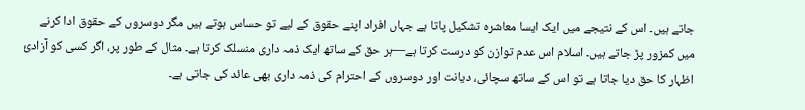جاتے ہیں۔ اس کے نتیجے میں ایک ایسا معاشرہ تشکیل پاتا ہے جہاں افراد اپنے حقوق کے لیے تو حساس ہوتے ہیں مگر دوسروں کے حقوق ادا کرنے میں کمزور پڑ جاتے ہیں۔ اسلام اس عدم توازن کو درست کرتا ہے—ہر حق کے ساتھ ایک ذمہ داری منسلک کرتا ہے۔ مثال کے طور پر، اگر کسی کو آزادیٔ اظہار کا حق دیا جاتا ہے تو اس کے ساتھ سچائی، دیانت اور دوسروں کے احترام کی ذمہ داری بھی عائد کی جاتی ہے۔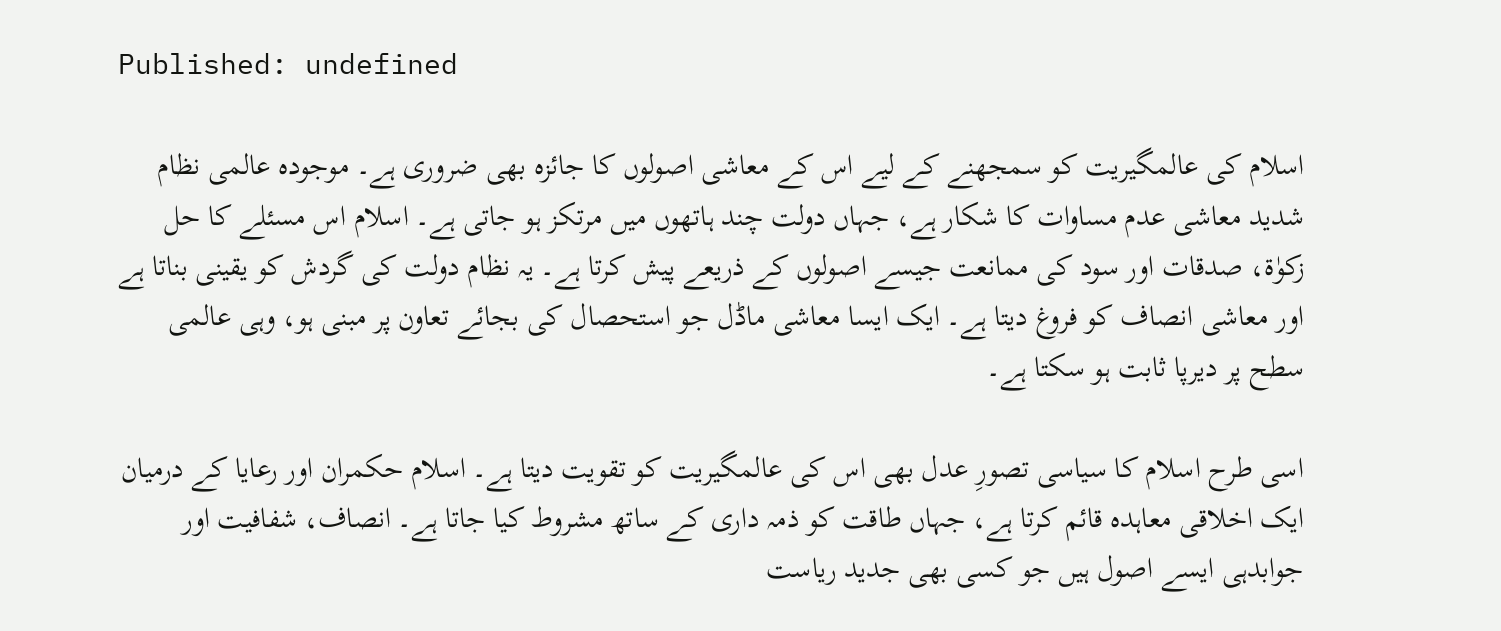Published: undefined

اسلام کی عالمگیریت کو سمجھنے کے لیے اس کے معاشی اصولوں کا جائزہ بھی ضروری ہے۔ موجودہ عالمی نظام شدید معاشی عدم مساوات کا شکار ہے، جہاں دولت چند ہاتھوں میں مرتکز ہو جاتی ہے۔ اسلام اس مسئلے کا حل زکوٰۃ، صدقات اور سود کی ممانعت جیسے اصولوں کے ذریعے پیش کرتا ہے۔ یہ نظام دولت کی گردش کو یقینی بناتا ہے اور معاشی انصاف کو فروغ دیتا ہے۔ ایک ایسا معاشی ماڈل جو استحصال کی بجائے تعاون پر مبنی ہو، وہی عالمی سطح پر دیرپا ثابت ہو سکتا ہے۔

اسی طرح اسلام کا سیاسی تصورِ عدل بھی اس کی عالمگیریت کو تقویت دیتا ہے۔ اسلام حکمران اور رعایا کے درمیان ایک اخلاقی معاہدہ قائم کرتا ہے، جہاں طاقت کو ذمہ داری کے ساتھ مشروط کیا جاتا ہے۔ انصاف، شفافیت اور جوابدہی ایسے اصول ہیں جو کسی بھی جدید ریاست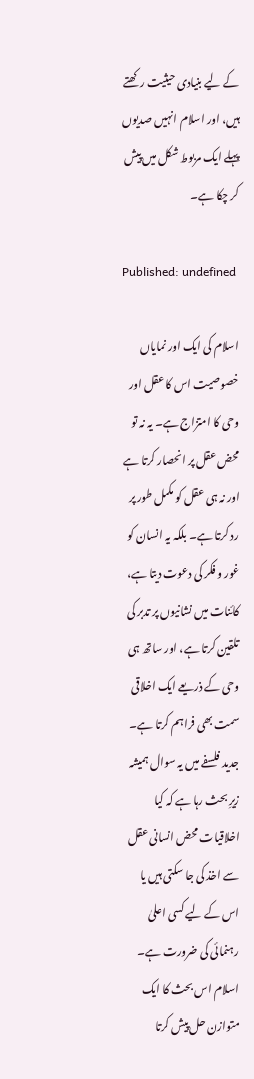کے لیے بنیادی حیثیت رکھتے ہیں، اور اسلام انہیں صدیوں پہلے ایک مربوط شکل میں پیش کر چکا ہے۔

Published: undefined

اسلام کی ایک اور نمایاں خصوصیت اس کا عقل اور وحی کا امتزاج ہے۔ یہ نہ تو محض عقل پر انحصار کرتا ہے اور نہ ہی عقل کو مکمل طور پر رد کرتا ہے۔ بلکہ یہ انسان کو غور و فکر کی دعوت دیتا ہے، کائنات میں نشانیوں پر تدبر کی تلقین کرتا ہے، اور ساتھ ہی وحی کے ذریعے ایک اخلاقی سمت بھی فراہم کرتا ہے۔ جدید فلسفے میں یہ سوال ہمیشہ زیرِ بحث رہا ہے کہ کیا اخلاقیات محض انسانی عقل سے اخذ کی جا سکتی ہیں یا اس کے لیے کسی اعلیٰ رہنمائی کی ضرورت ہے۔ اسلام اس بحث کا ایک متوازن حل پیش کرتا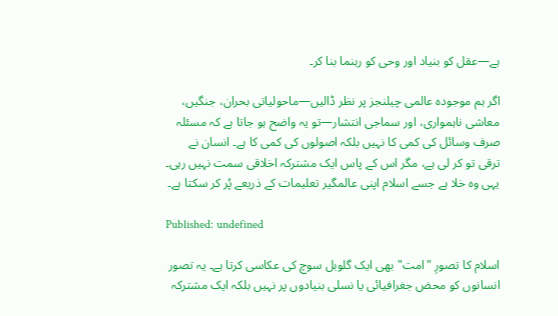ہے—عقل کو بنیاد اور وحی کو رہنما بنا کر۔

اگر ہم موجودہ عالمی چیلنجز پر نظر ڈالیں—ماحولیاتی بحران، جنگیں، معاشی ناہمواری، اور سماجی انتشار—تو یہ واضح ہو جاتا ہے کہ مسئلہ صرف وسائل کی کمی کا نہیں بلکہ اصولوں کی کمی کا ہے۔ انسان نے ترقی تو کر لی ہے، مگر اس کے پاس ایک مشترکہ اخلاقی سمت نہیں رہی۔ یہی وہ خلا ہے جسے اسلام اپنی عالمگیر تعلیمات کے ذریعے پُر کر سکتا ہے۔

Published: undefined

اسلام کا تصورِ "امت" بھی ایک گلوبل سوچ کی عکاسی کرتا ہے۔ یہ تصور انسانوں کو محض جغرافیائی یا نسلی بنیادوں پر نہیں بلکہ ایک مشترکہ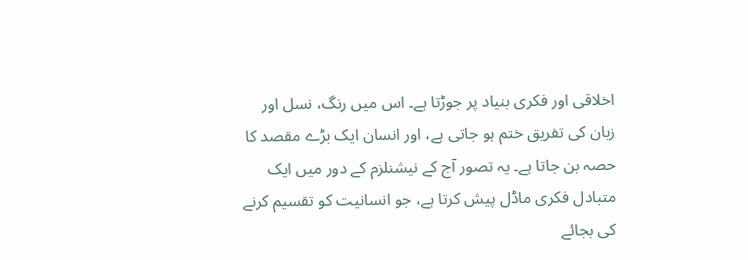اخلاقی اور فکری بنیاد پر جوڑتا ہے۔ اس میں رنگ، نسل اور زبان کی تفریق ختم ہو جاتی ہے، اور انسان ایک بڑے مقصد کا حصہ بن جاتا ہے۔ یہ تصور آج کے نیشنلزم کے دور میں ایک متبادل فکری ماڈل پیش کرتا ہے، جو انسانیت کو تقسیم کرنے کی بجائے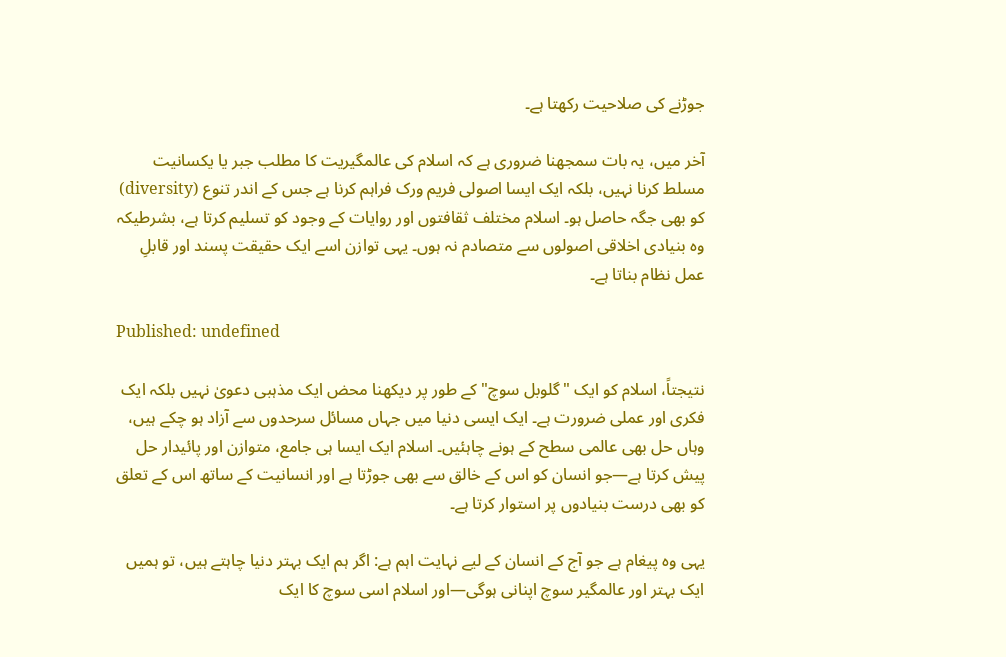جوڑنے کی صلاحیت رکھتا ہے۔

آخر میں، یہ بات سمجھنا ضروری ہے کہ اسلام کی عالمگیریت کا مطلب جبر یا یکسانیت مسلط کرنا نہیں، بلکہ ایک ایسا اصولی فریم ورک فراہم کرنا ہے جس کے اندر تنوع (diversity) کو بھی جگہ حاصل ہو۔ اسلام مختلف ثقافتوں اور روایات کے وجود کو تسلیم کرتا ہے، بشرطیکہ وہ بنیادی اخلاقی اصولوں سے متصادم نہ ہوں۔ یہی توازن اسے ایک حقیقت پسند اور قابلِ عمل نظام بناتا ہے۔

Published: undefined

نتیجتاً، اسلام کو ایک "گلوبل سوچ" کے طور پر دیکھنا محض ایک مذہبی دعویٰ نہیں بلکہ ایک فکری اور عملی ضرورت ہے۔ ایک ایسی دنیا میں جہاں مسائل سرحدوں سے آزاد ہو چکے ہیں، وہاں حل بھی عالمی سطح کے ہونے چاہئیں۔ اسلام ایک ایسا ہی جامع، متوازن اور پائیدار حل پیش کرتا ہے—جو انسان کو اس کے خالق سے بھی جوڑتا ہے اور انسانیت کے ساتھ اس کے تعلق کو بھی درست بنیادوں پر استوار کرتا ہے۔

یہی وہ پیغام ہے جو آج کے انسان کے لیے نہایت اہم ہے: اگر ہم ایک بہتر دنیا چاہتے ہیں، تو ہمیں ایک بہتر اور عالمگیر سوچ اپنانی ہوگی—اور اسلام اسی سوچ کا ایک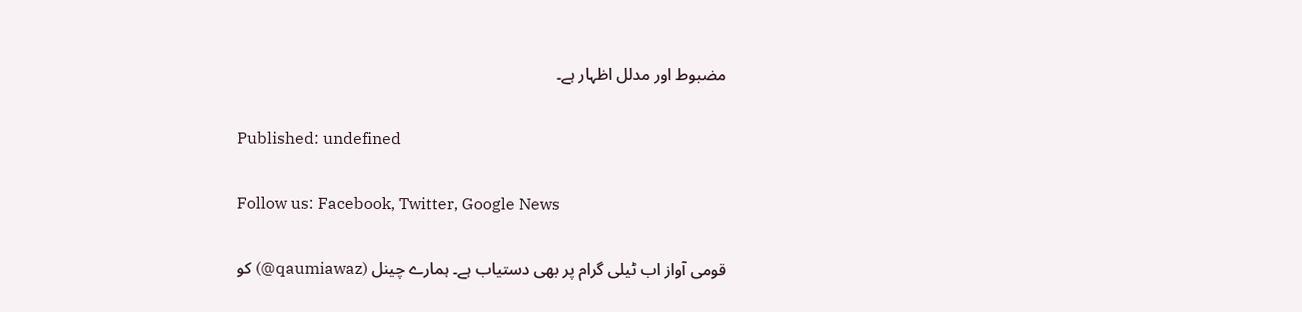مضبوط اور مدلل اظہار ہے۔

Published: undefined

Follow us: Facebook, Twitter, Google News

قومی آواز اب ٹیلی گرام پر بھی دستیاب ہے۔ ہمارے چینل (qaumiawaz@) کو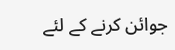جوائن کرنے کے لئے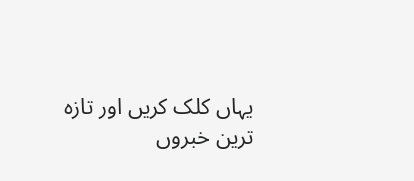یہاں کلک کریں اور تازہ ترین خبروں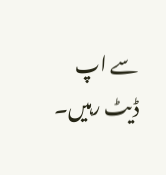سے اپ ڈیٹ رہیں۔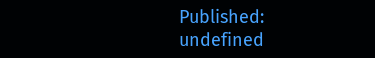Published: undefined